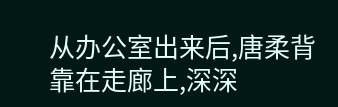从办公室出来后,唐柔背靠在走廊上,深深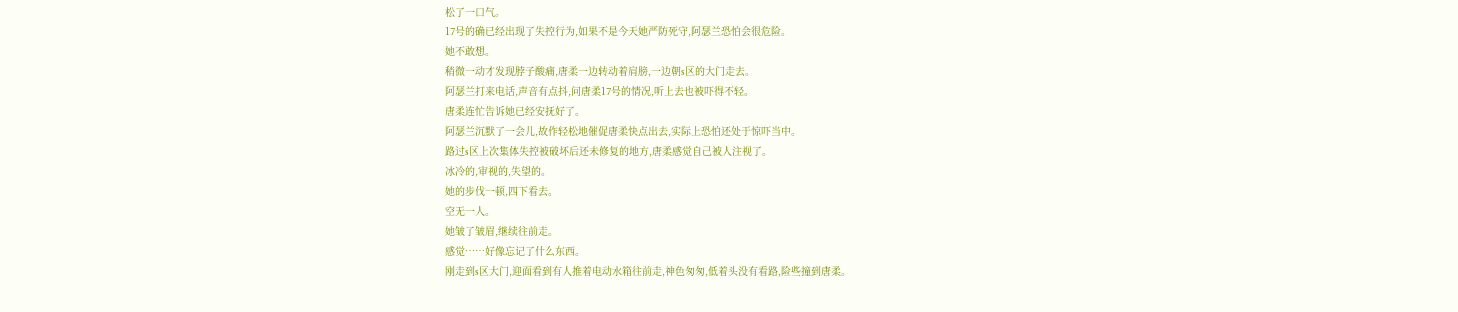松了一口气。
17号的确已经出现了失控行为,如果不是今天她严防死守,阿瑟兰恐怕会很危险。
她不敢想。
稍微一动才发现脖子酸痛,唐柔一边转动着肩膀,一边朝s区的大门走去。
阿瑟兰打来电话,声音有点抖,问唐柔17号的情况,听上去也被吓得不轻。
唐柔连忙告诉她已经安抚好了。
阿瑟兰沉默了一会儿,故作轻松地催促唐柔快点出去,实际上恐怕还处于惊吓当中。
路过s区上次集体失控被破坏后还未修复的地方,唐柔感觉自己被人注视了。
冰冷的,审视的,失望的。
她的步伐一顿,四下看去。
空无一人。
她皱了皱眉,继续往前走。
感觉……好像忘记了什么东西。
刚走到s区大门,迎面看到有人推着电动水箱往前走,神色匆匆,低着头没有看路,险些撞到唐柔。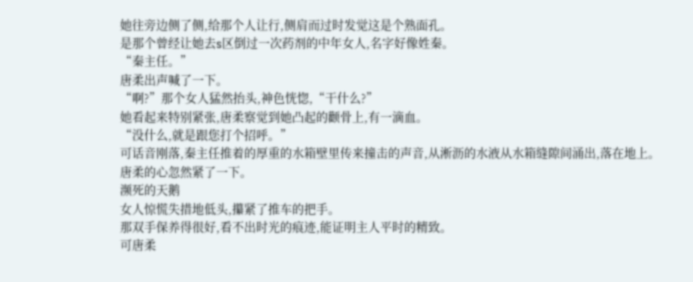她往旁边侧了侧,给那个人让行,侧肩而过时发觉这是个熟面孔。
是那个曾经让她去s区倒过一次药剂的中年女人,名字好像姓秦。
“秦主任。”
唐柔出声喊了一下。
“啊?”那个女人猛然抬头,神色恍惚,“干什么?”
她看起来特别紧张,唐柔察觉到她凸起的颧骨上,有一滴血。
“没什么,就是跟您打个招呼。”
可话音刚落,秦主任推着的厚重的水箱壁里传来撞击的声音,从淅沥的水液从水箱缝隙间涌出,落在地上。
唐柔的心忽然紧了一下。
濒死的天鹅
女人惊慌失措地低头,攥紧了推车的把手。
那双手保养得很好,看不出时光的痕迹,能证明主人平时的精致。
可唐柔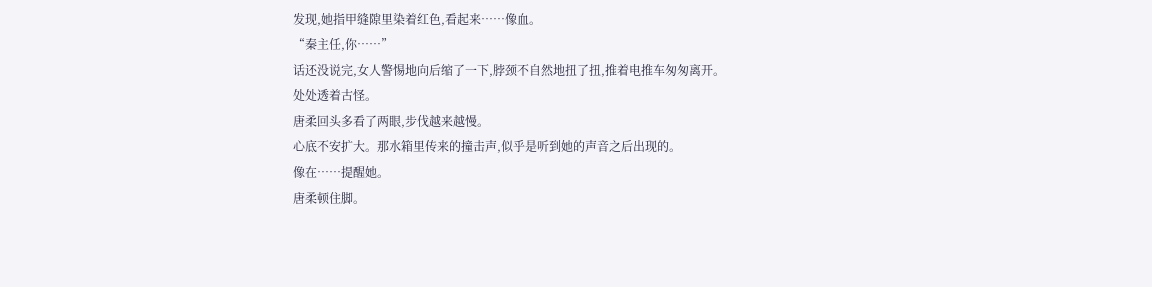发现,她指甲缝隙里染着红色,看起来……像血。
“秦主任,你……”
话还没说完,女人警惕地向后缩了一下,脖颈不自然地扭了扭,推着电推车匆匆离开。
处处透着古怪。
唐柔回头多看了两眼,步伐越来越慢。
心底不安扩大。那水箱里传来的撞击声,似乎是听到她的声音之后出现的。
像在……提醒她。
唐柔顿住脚。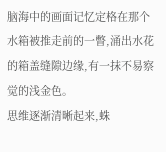脑海中的画面记忆定格在那个水箱被推走前的一瞥,涌出水花的箱盖缝隙边缘,有一抹不易察觉的浅金色。
思维逐渐清晰起来,蛛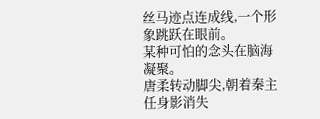丝马迹点连成线,一个形象跳跃在眼前。
某种可怕的念头在脑海凝聚。
唐柔转动脚尖,朝着秦主任身影消失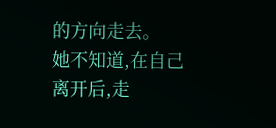的方向走去。
她不知道,在自己离开后,走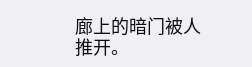廊上的暗门被人推开。